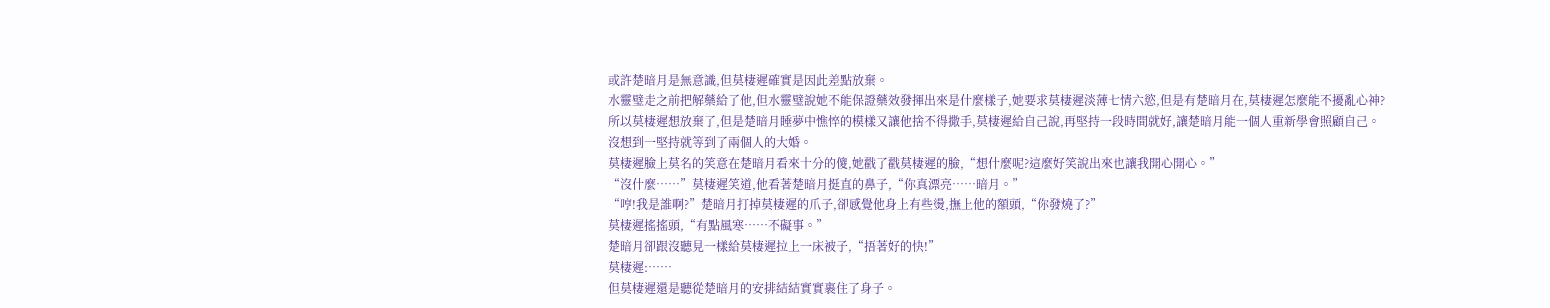或許楚暗月是無意識,但莫棲遲確實是因此差點放棄。
水靈璧走之前把解藥給了他,但水靈璧說她不能保證藥效發揮出來是什麼樣子,她要求莫棲遲淡薄七情六慾,但是有楚暗月在,莫棲遲怎麼能不擾亂心神?
所以莫棲遲想放棄了,但是楚暗月睡夢中憔悴的模樣又讓他捨不得撒手,莫棲遲給自己說,再堅持一段時間就好,讓楚暗月能一個人重新學會照顧自己。
沒想到一堅持就等到了兩個人的大婚。
莫棲遲臉上莫名的笑意在楚暗月看來十分的傻,她戳了戳莫棲遲的臉,“想什麼呢?這麼好笑說出來也讓我開心開心。”
“沒什麼……”莫棲遲笑道,他看著楚暗月挺直的鼻子,“你真漂亮……暗月。”
“哼!我是誰啊?”楚暗月打掉莫棲遲的爪子,卻感覺他身上有些燙,撫上他的額頭,“你發燒了?”
莫棲遲搖搖頭,“有點風寒……不礙事。”
楚暗月卻跟沒聽見一樣給莫棲遲拉上一床被子,“捂著好的快!”
莫棲遲:……
但莫棲遲還是聽從楚暗月的安排結結實實裹住了身子。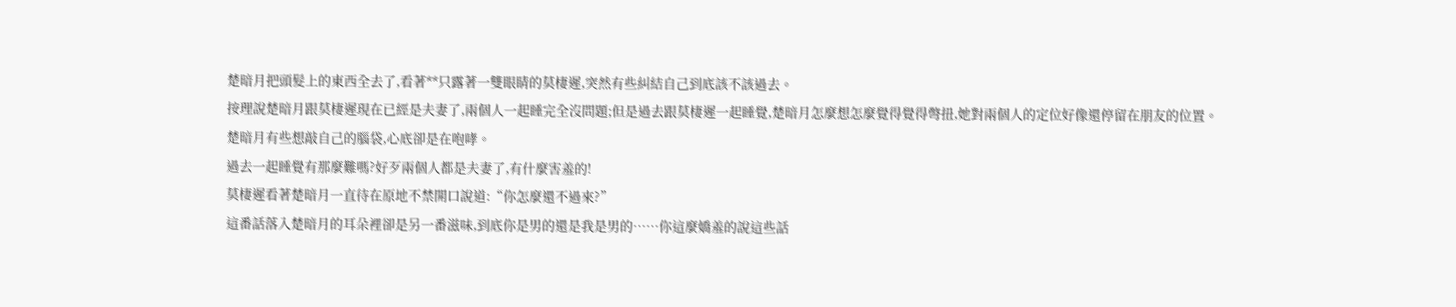楚暗月把頭髮上的東西全去了,看著**只露著一雙眼睛的莫棲遲,突然有些糾結自己到底該不該過去。
按理說楚暗月跟莫棲遲現在已經是夫妻了,兩個人一起睡完全沒問題;但是過去跟莫棲遲一起睡覺,楚暗月怎麼想怎麼覺得覺得彆扭,她對兩個人的定位好像還停留在朋友的位置。
楚暗月有些想敲自己的腦袋,心底卻是在咆哮。
過去一起睡覺有那麼難嗎?好歹兩個人都是夫妻了,有什麼害羞的!
莫棲遲看著楚暗月一直待在原地不禁開口說道:“你怎麼還不過來?”
這番話落入楚暗月的耳朵裡卻是另一番滋味,到底你是男的還是我是男的……你這麼嬌羞的說這些話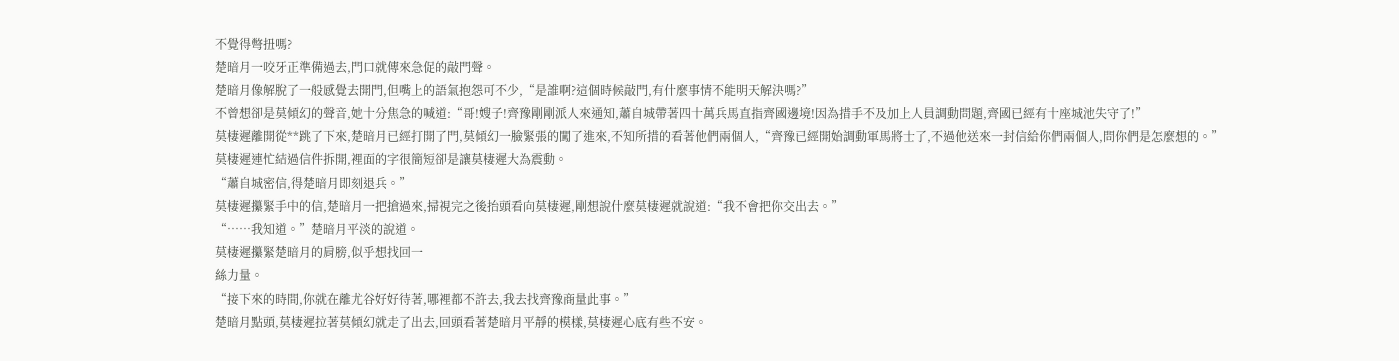不覺得彆扭嗎?
楚暗月一咬牙正準備過去,門口就傳來急促的敲門聲。
楚暗月像解脫了一般感覺去開門,但嘴上的語氣抱怨可不少,“是誰啊?這個時候敲門,有什麼事情不能明天解決嗎?”
不曾想卻是莫傾幻的聲音,她十分焦急的喊道:“哥!嫂子!齊豫剛剛派人來通知,蕭自城帶著四十萬兵馬直指齊國邊境!因為措手不及加上人員調動問題,齊國已經有十座城池失守了!”
莫棲遲離開從**跳了下來,楚暗月已經打開了門,莫傾幻一臉緊張的闖了進來,不知所措的看著他們兩個人,“齊豫已經開始調動軍馬將士了,不過他送來一封信給你們兩個人,問你們是怎麼想的。”
莫棲遲連忙結過信件拆開,裡面的字很簡短卻是讓莫棲遲大為震動。
“蕭自城密信,得楚暗月即刻退兵。”
莫棲遲攥緊手中的信,楚暗月一把搶過來,掃視完之後抬頭看向莫棲遲,剛想說什麼莫棲遲就說道:“我不會把你交出去。”
“……我知道。”楚暗月平淡的說道。
莫棲遲攥緊楚暗月的肩膀,似乎想找回一
絲力量。
“接下來的時間,你就在離尤谷好好待著,哪裡都不許去,我去找齊豫商量此事。”
楚暗月點頭,莫棲遲拉著莫傾幻就走了出去,回頭看著楚暗月平靜的模樣,莫棲遲心底有些不安。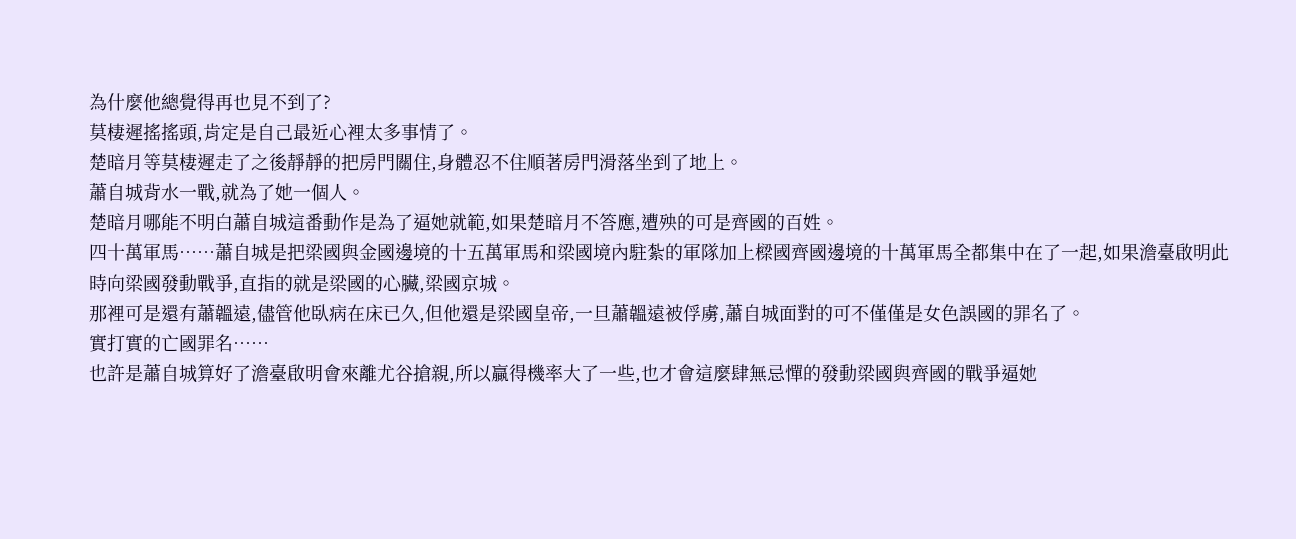為什麼他總覺得再也見不到了?
莫棲遲搖搖頭,肯定是自己最近心裡太多事情了。
楚暗月等莫棲遲走了之後靜靜的把房門關住,身體忍不住順著房門滑落坐到了地上。
蕭自城背水一戰,就為了她一個人。
楚暗月哪能不明白蕭自城這番動作是為了逼她就範,如果楚暗月不答應,遭殃的可是齊國的百姓。
四十萬軍馬……蕭自城是把梁國與金國邊境的十五萬軍馬和梁國境內駐紮的軍隊加上樑國齊國邊境的十萬軍馬全都集中在了一起,如果澹臺啟明此時向梁國發動戰爭,直指的就是梁國的心臟,梁國京城。
那裡可是還有蕭韞遠,儘管他臥病在床已久,但他還是梁國皇帝,一旦蕭韞遠被俘虜,蕭自城面對的可不僅僅是女色誤國的罪名了。
實打實的亡國罪名……
也許是蕭自城算好了澹臺啟明會來離尤谷搶親,所以贏得機率大了一些,也才會這麼肆無忌憚的發動梁國與齊國的戰爭逼她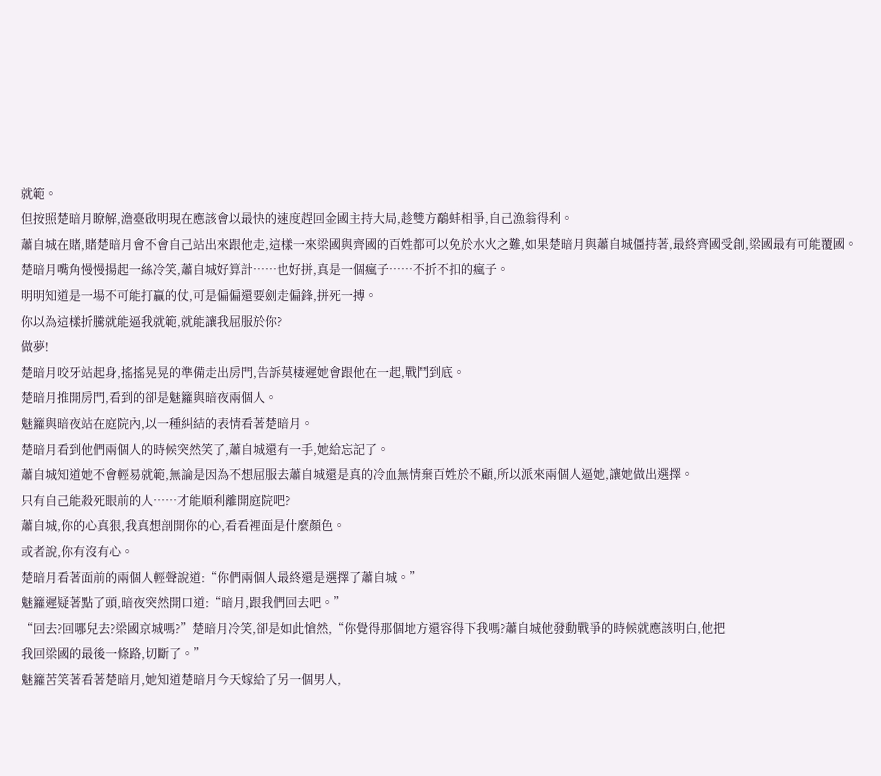就範。
但按照楚暗月瞭解,澹臺啟明現在應該會以最快的速度趕回金國主持大局,趁雙方鷸蚌相爭,自己漁翁得利。
蕭自城在賭,賭楚暗月會不會自己站出來跟他走,這樣一來梁國與齊國的百姓都可以免於水火之難,如果楚暗月與蕭自城僵持著,最終齊國受創,梁國最有可能覆國。
楚暗月嘴角慢慢揚起一絲冷笑,蕭自城好算計……也好拼,真是一個瘋子……不折不扣的瘋子。
明明知道是一場不可能打贏的仗,可是偏偏還要劍走偏鋒,拼死一搏。
你以為這樣折騰就能逼我就範,就能讓我屈服於你?
做夢!
楚暗月咬牙站起身,搖搖晃晃的準備走出房門,告訴莫棲遲她會跟他在一起,戰鬥到底。
楚暗月推開房門,看到的卻是魅籮與暗夜兩個人。
魅籮與暗夜站在庭院內,以一種糾結的表情看著楚暗月。
楚暗月看到他們兩個人的時候突然笑了,蕭自城還有一手,她給忘記了。
蕭自城知道她不會輕易就範,無論是因為不想屈服去蕭自城還是真的冷血無情棄百姓於不顧,所以派來兩個人逼她,讓她做出選擇。
只有自己能殺死眼前的人……才能順利離開庭院吧?
蕭自城,你的心真狠,我真想剖開你的心,看看裡面是什麼顏色。
或者說,你有沒有心。
楚暗月看著面前的兩個人輕聲說道:“你們兩個人最終還是選擇了蕭自城。”
魅籮遲疑著點了頭,暗夜突然開口道:“暗月,跟我們回去吧。”
“回去?回哪兒去?梁國京城嗎?”楚暗月冷笑,卻是如此愴然,“你覺得那個地方還容得下我嗎?蕭自城他發動戰爭的時候就應該明白,他把
我回梁國的最後一條路,切斷了。”
魅籮苦笑著看著楚暗月,她知道楚暗月今天嫁給了另一個男人,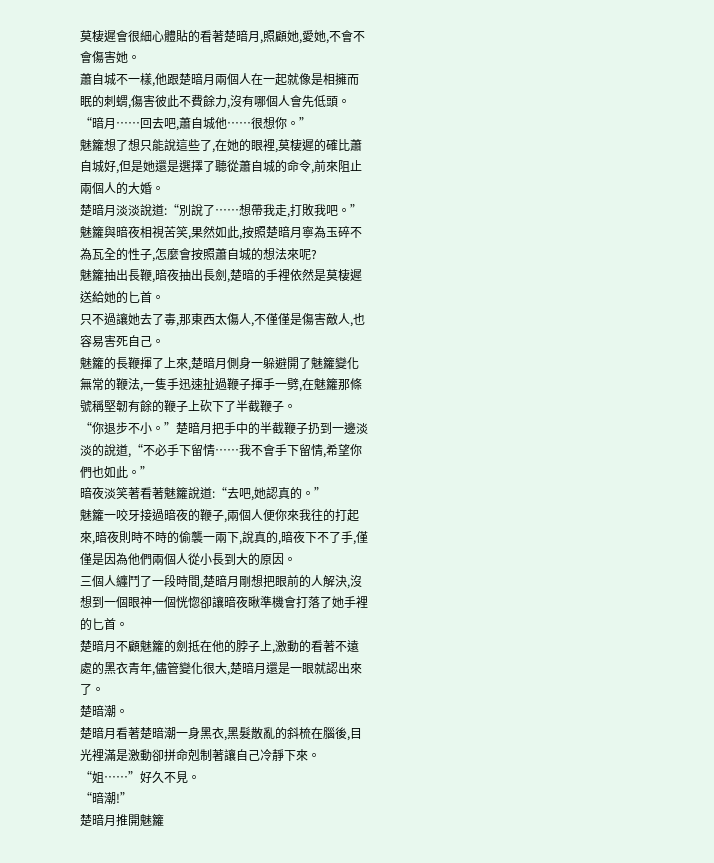莫棲遲會很細心體貼的看著楚暗月,照顧她,愛她,不會不會傷害她。
蕭自城不一樣,他跟楚暗月兩個人在一起就像是相擁而眠的刺蝟,傷害彼此不費餘力,沒有哪個人會先低頭。
“暗月……回去吧,蕭自城他……很想你。”
魅籮想了想只能說這些了,在她的眼裡,莫棲遲的確比蕭自城好,但是她還是選擇了聽從蕭自城的命令,前來阻止兩個人的大婚。
楚暗月淡淡說道:“別說了……想帶我走,打敗我吧。”
魅籮與暗夜相視苦笑,果然如此,按照楚暗月寧為玉碎不為瓦全的性子,怎麼會按照蕭自城的想法來呢?
魅籮抽出長鞭,暗夜抽出長劍,楚暗的手裡依然是莫棲遲送給她的匕首。
只不過讓她去了毒,那東西太傷人,不僅僅是傷害敵人,也容易害死自己。
魅籮的長鞭揮了上來,楚暗月側身一躲避開了魅籮變化無常的鞭法,一隻手迅速扯過鞭子揮手一劈,在魅籮那條號稱堅韌有餘的鞭子上砍下了半截鞭子。
“你退步不小。”楚暗月把手中的半截鞭子扔到一邊淡淡的說道,“不必手下留情……我不會手下留情,希望你們也如此。”
暗夜淡笑著看著魅籮說道:“去吧,她認真的。”
魅籮一咬牙接過暗夜的鞭子,兩個人便你來我往的打起來,暗夜則時不時的偷襲一兩下,說真的,暗夜下不了手,僅僅是因為他們兩個人從小長到大的原因。
三個人纏鬥了一段時間,楚暗月剛想把眼前的人解決,沒想到一個眼神一個恍惚卻讓暗夜瞅準機會打落了她手裡的匕首。
楚暗月不顧魅籮的劍抵在他的脖子上,激動的看著不遠處的黑衣青年,儘管變化很大,楚暗月還是一眼就認出來了。
楚暗潮。
楚暗月看著楚暗潮一身黑衣,黑髮散亂的斜梳在腦後,目光裡滿是激動卻拼命剋制著讓自己冷靜下來。
“姐……”好久不見。
“暗潮!”
楚暗月推開魅籮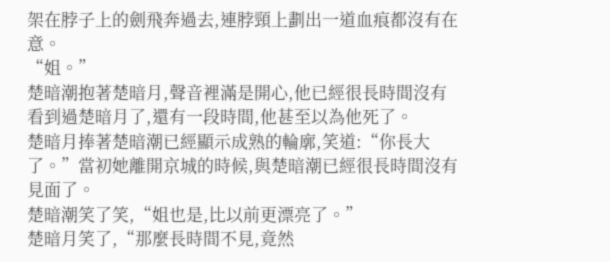架在脖子上的劍飛奔過去,連脖頸上劃出一道血痕都沒有在意。
“姐。”
楚暗潮抱著楚暗月,聲音裡滿是開心,他已經很長時間沒有看到過楚暗月了,還有一段時間,他甚至以為他死了。
楚暗月捧著楚暗潮已經顯示成熟的輪廓,笑道:“你長大了。”當初她離開京城的時候,與楚暗潮已經很長時間沒有見面了。
楚暗潮笑了笑,“姐也是,比以前更漂亮了。”
楚暗月笑了,“那麼長時間不見,竟然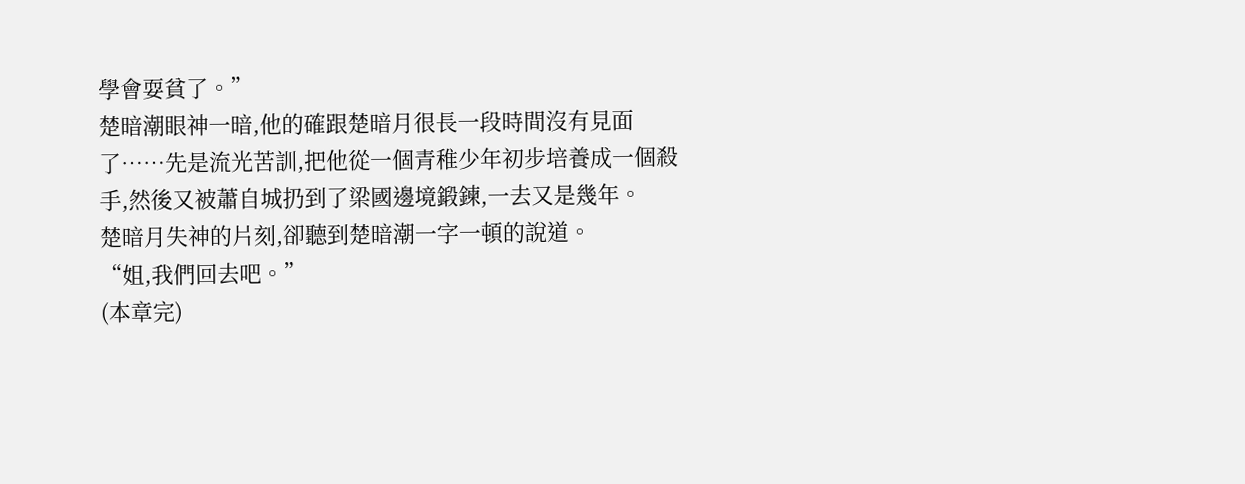學會耍貧了。”
楚暗潮眼神一暗,他的確跟楚暗月很長一段時間沒有見面了……先是流光苦訓,把他從一個青稚少年初步培養成一個殺手,然後又被蕭自城扔到了梁國邊境鍛鍊,一去又是幾年。
楚暗月失神的片刻,卻聽到楚暗潮一字一頓的說道。
“姐,我們回去吧。”
(本章完)